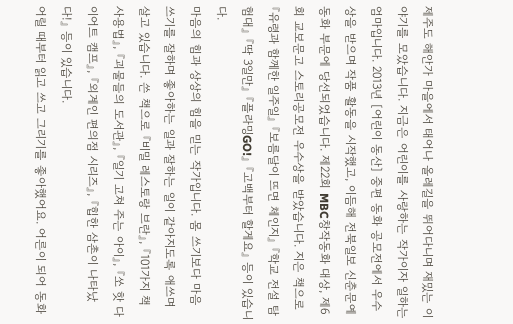제주도 해안가 마을에서 태어나 올레길을 뛰어다니며 재밌는 이야기를 모았습니다. 지금은 어린이를 사랑하는 작가이자 일하는 엄마입니다. 2013년 [어린이 동산] 중편 동화 공모전에서 우수상을 받으며 작품 활동을 시작했고, 이듬해 전북일보 신춘문예 동화 부문에 당선되었습니다. 제22회 MBC창작동화 대상, 제6회 교보문고 스토리공모전 우수상을 받았습니다. 지은 책으로 『유령과 함께한 일주일』 『보름달이 뜨면 체인지』 『학교 전설 탐험대』 『딱 3일만』 『플라밍GO!』 『고백부터 할게요』 등이 있습니다.
마음의 힘과 상상의 힘을 믿는 작가입니다. 몸 쓰기보다 마음 쓰기를 잘하며 좋아하는 일과 잘하는 일이 같아지도록 애쓰며 살고 있습니다. 쓴 책으로 『비밀 레스토랑 브란』, 『101가지 책 사용법』, 『괴물들의 도서관』, 『일기 고쳐 주는 아이』, 『쏘 핫 다이어트 캠프』, 『외계인 편의점 시리즈』, 『힙한 삼촌이 나타났다!』 등이 있습니다.
어릴 때부터 읽고 쓰고 그리기를 좋아했어요. 어른이 되어 동화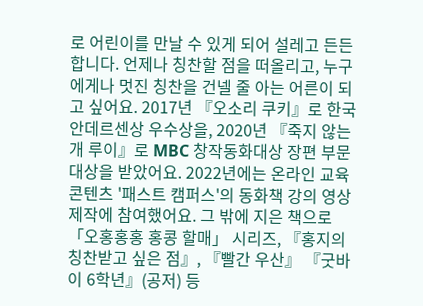로 어린이를 만날 수 있게 되어 설레고 든든합니다. 언제나 칭찬할 점을 떠올리고, 누구에게나 멋진 칭찬을 건넬 줄 아는 어른이 되고 싶어요. 2017년 『오소리 쿠키』로 한국안데르센상 우수상을, 2020년 『죽지 않는 개 루이』로 MBC 창작동화대상 장편 부문 대상을 받았어요. 2022년에는 온라인 교육 콘텐츠 '패스트 캠퍼스'의 동화책 강의 영상 제작에 참여했어요. 그 밖에 지은 책으로 「오홍홍홍 홍콩 할매」 시리즈, 『홍지의 칭찬받고 싶은 점』, 『빨간 우산』 『굿바이 6학년』(공저) 등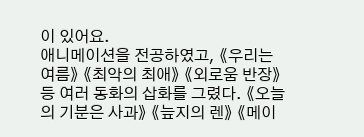이 있어요.
애니메이션을 전공하였고, 《우리는 여름》 《최악의 최애》 《외로움 반장》 등 여러 동화의 삽화를 그렸다. 《오늘의 기분은 사과》 《늪지의 렌》 《메이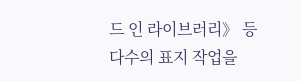드 인 라이브러리》 등 다수의 표지 작업을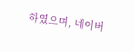하였으며, 네이버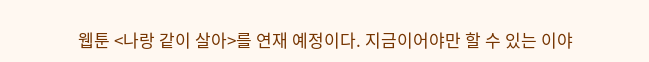웹툰 <나랑 같이 살아>를 연재 예정이다. 지금이어야만 할 수 있는 이야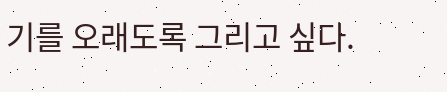기를 오래도록 그리고 싶다.